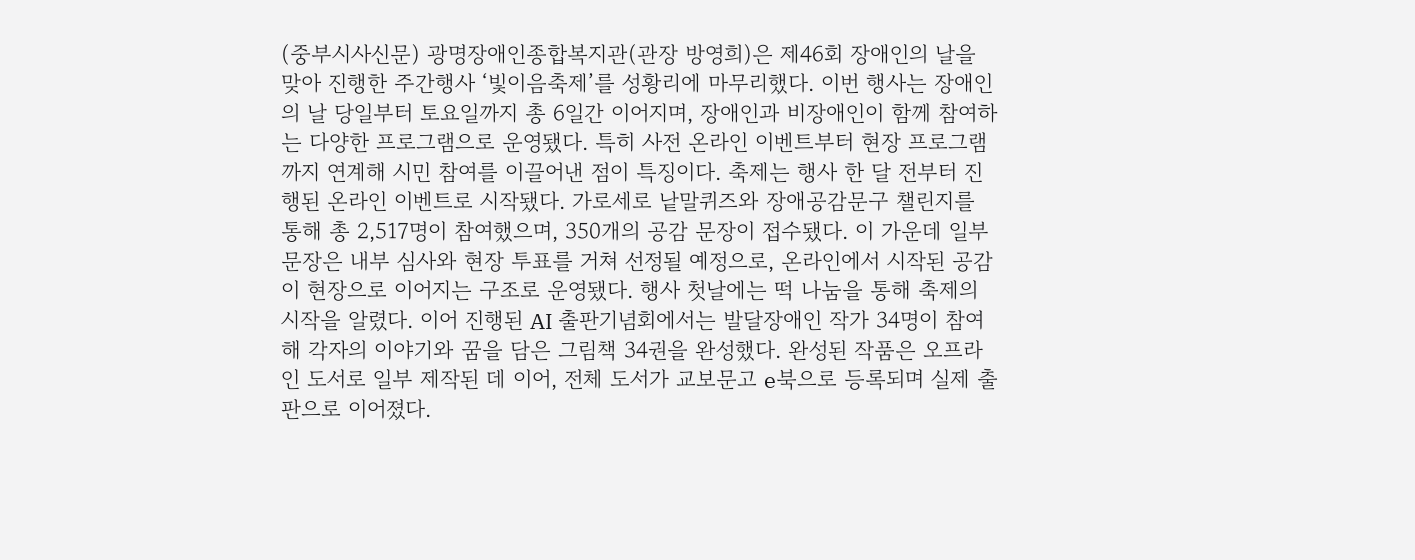(중부시사신문) 광명장애인종합복지관(관장 방영희)은 제46회 장애인의 날을 맞아 진행한 주간행사 ‘빛이음축제’를 성황리에 마무리했다. 이번 행사는 장애인의 날 당일부터 토요일까지 총 6일간 이어지며, 장애인과 비장애인이 함께 참여하는 다양한 프로그램으로 운영됐다. 특히 사전 온라인 이벤트부터 현장 프로그램까지 연계해 시민 참여를 이끌어낸 점이 특징이다. 축제는 행사 한 달 전부터 진행된 온라인 이벤트로 시작됐다. 가로세로 낱말퀴즈와 장애공감문구 챌린지를 통해 총 2,517명이 참여했으며, 350개의 공감 문장이 접수됐다. 이 가운데 일부 문장은 내부 심사와 현장 투표를 거쳐 선정될 예정으로, 온라인에서 시작된 공감이 현장으로 이어지는 구조로 운영됐다. 행사 첫날에는 떡 나눔을 통해 축제의 시작을 알렸다. 이어 진행된 AI 출판기념회에서는 발달장애인 작가 34명이 참여해 각자의 이야기와 꿈을 담은 그림책 34권을 완성했다. 완성된 작품은 오프라인 도서로 일부 제작된 데 이어, 전체 도서가 교보문고 e북으로 등록되며 실제 출판으로 이어졌다.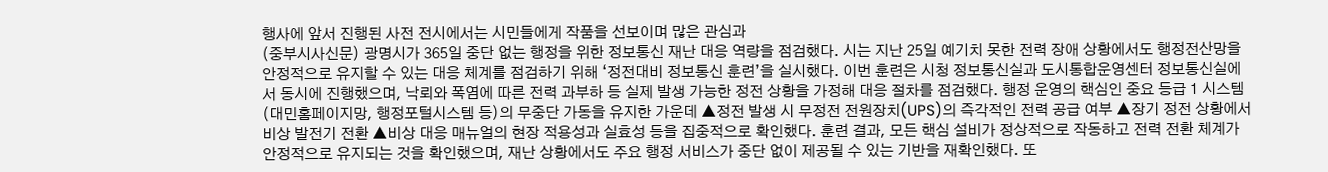행사에 앞서 진행된 사전 전시에서는 시민들에게 작품을 선보이며 많은 관심과
(중부시사신문) 광명시가 365일 중단 없는 행정을 위한 정보통신 재난 대응 역량을 점검했다. 시는 지난 25일 예기치 못한 전력 장애 상황에서도 행정전산망을 안정적으로 유지할 수 있는 대응 체계를 점검하기 위해 ‘정전대비 정보통신 훈련’을 실시했다. 이번 훈련은 시청 정보통신실과 도시통합운영센터 정보통신실에서 동시에 진행했으며, 낙뢰와 폭염에 따른 전력 과부하 등 실제 발생 가능한 정전 상황을 가정해 대응 절차를 점검했다. 행정 운영의 핵심인 중요 등급 1 시스템(대민홈페이지망, 행정포털시스템 등)의 무중단 가동을 유지한 가운데 ▲정전 발생 시 무정전 전원장치(UPS)의 즉각적인 전력 공급 여부 ▲장기 정전 상황에서 비상 발전기 전환 ▲비상 대응 매뉴얼의 현장 적용성과 실효성 등을 집중적으로 확인했다. 훈련 결과, 모든 핵심 설비가 정상적으로 작동하고 전력 전환 체계가 안정적으로 유지되는 것을 확인했으며, 재난 상황에서도 주요 행정 서비스가 중단 없이 제공될 수 있는 기반을 재확인했다. 또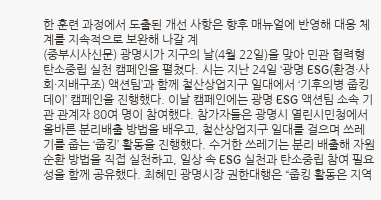한 훈련 과정에서 도출된 개선 사항은 향후 매뉴얼에 반영해 대응 체계를 지속적으로 보완해 나갈 계
(중부시사신문) 광명시가 지구의 날(4월 22일)을 맞아 민관 협력형 탄소중립 실천 캠페인을 펼쳤다. 시는 지난 24일 ‘광명 ESG(환경·사회·지배구조) 액션팀’과 함께 철산상업지구 일대에서 ‘기후의병 줍킹데이’ 캠페인을 진행했다. 이날 캠페인에는 광명 ESG 액션팀 소속 기관 관계자 80여 명이 참여했다. 참가자들은 광명시 열린시민청에서 올바른 분리배출 방법을 배우고, 철산상업지구 일대를 걸으며 쓰레기를 줍는 ‘줍킹’ 활동을 진행했다. 수거한 쓰레기는 분리 배출해 자원순환 방법을 직접 실천하고, 일상 속 ESG 실천과 탄소중립 참여 필요성을 함께 공유했다. 최혜민 광명시장 권한대행은 “줍킹 활동은 지역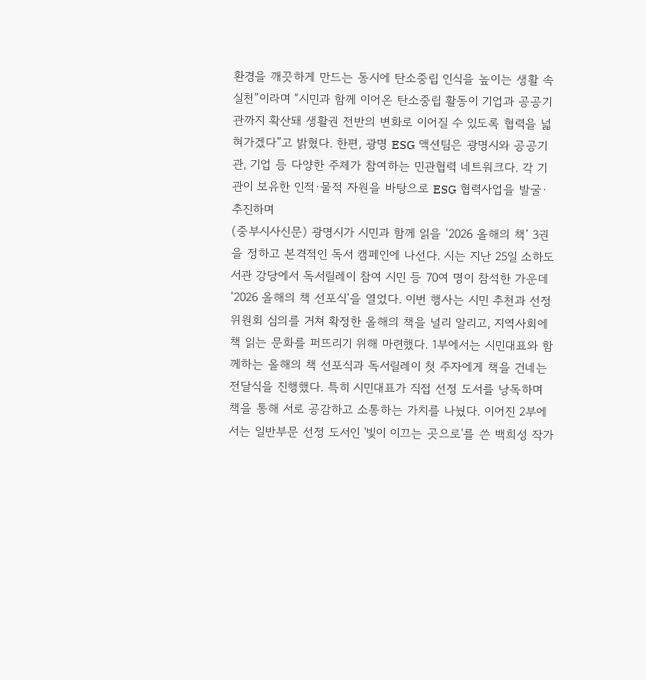환경을 깨끗하게 만드는 동시에 탄소중립 인식을 높이는 생활 속 실천”이라며 “시민과 함께 이어온 탄소중립 활동이 기업과 공공기관까지 확산돼 생활권 전반의 변화로 이어질 수 있도록 협력을 넓혀가겠다”고 밝혔다. 한편, 광명 ESG 액션팀은 광명시와 공공기관, 기업 등 다양한 주체가 참여하는 민관협력 네트워크다. 각 기관이 보유한 인적·물적 자원을 바탕으로 ESG 협력사업을 발굴·추진하며
(중부시사신문) 광명시가 시민과 함께 읽을 ‘2026 올해의 책’ 3권을 정하고 본격적인 독서 캠페인에 나선다. 시는 지난 25일 소하도서관 강당에서 독서릴레이 참여 시민 등 70여 명이 참석한 가운데 ‘2026 올해의 책 선포식’을 열었다. 이번 행사는 시민 추천과 선정위원회 심의를 거쳐 확정한 올해의 책을 널리 알리고, 지역사회에 책 읽는 문화를 퍼뜨리기 위해 마련했다. 1부에서는 시민대표와 함께하는 올해의 책 선포식과 독서릴레이 첫 주자에게 책을 건네는 전달식을 진행했다. 특히 시민대표가 직접 선정 도서를 낭독하며 책을 통해 서로 공감하고 소통하는 가치를 나눴다. 이어진 2부에서는 일반부문 선정 도서인 '빛이 이끄는 곳으로'를 쓴 백희성 작가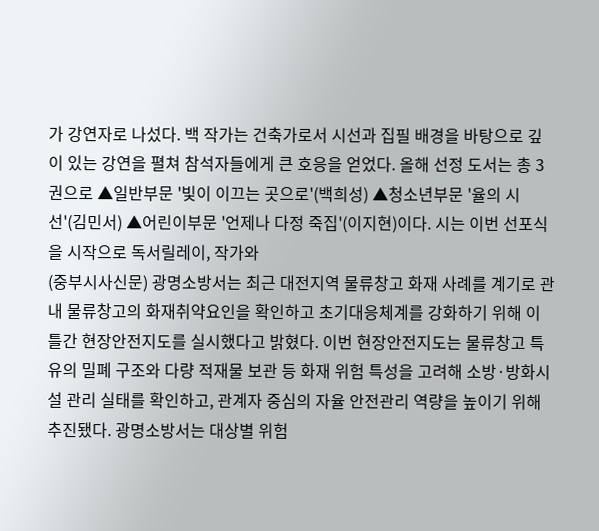가 강연자로 나섰다. 백 작가는 건축가로서 시선과 집필 배경을 바탕으로 깊이 있는 강연을 펼쳐 참석자들에게 큰 호응을 얻었다. 올해 선정 도서는 총 3권으로 ▲일반부문 '빛이 이끄는 곳으로'(백희성) ▲청소년부문 '율의 시선'(김민서) ▲어린이부문 '언제나 다정 죽집'(이지현)이다. 시는 이번 선포식을 시작으로 독서릴레이, 작가와
(중부시사신문) 광명소방서는 최근 대전지역 물류창고 화재 사례를 계기로 관내 물류창고의 화재취약요인을 확인하고 초기대응체계를 강화하기 위해 이틀간 현장안전지도를 실시했다고 밝혔다. 이번 현장안전지도는 물류창고 특유의 밀폐 구조와 다량 적재물 보관 등 화재 위험 특성을 고려해 소방·방화시설 관리 실태를 확인하고, 관계자 중심의 자율 안전관리 역량을 높이기 위해 추진됐다. 광명소방서는 대상별 위험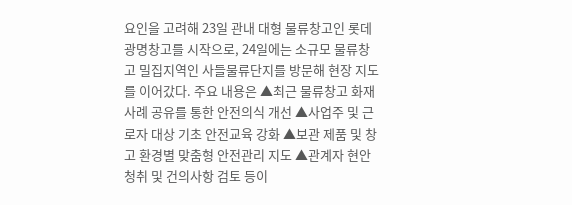요인을 고려해 23일 관내 대형 물류창고인 롯데광명창고를 시작으로, 24일에는 소규모 물류창고 밀집지역인 사들물류단지를 방문해 현장 지도를 이어갔다. 주요 내용은 ▲최근 물류창고 화재 사례 공유를 통한 안전의식 개선 ▲사업주 및 근로자 대상 기초 안전교육 강화 ▲보관 제품 및 창고 환경별 맞춤형 안전관리 지도 ▲관계자 현안 청취 및 건의사항 검토 등이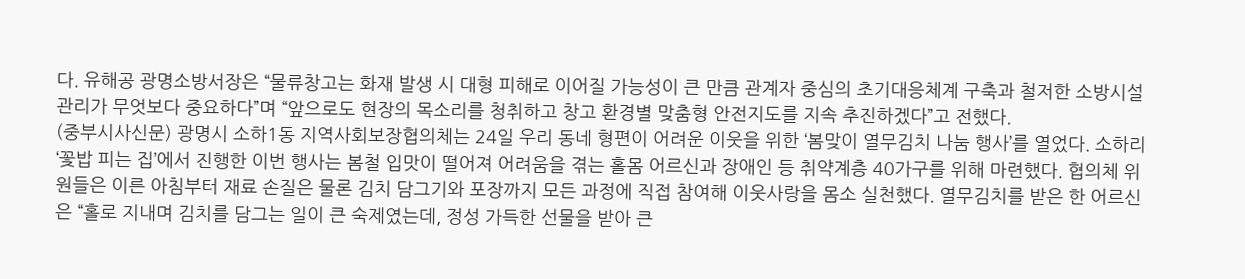다. 유해공 광명소방서장은 “물류창고는 화재 발생 시 대형 피해로 이어질 가능성이 큰 만큼 관계자 중심의 초기대응체계 구축과 철저한 소방시설 관리가 무엇보다 중요하다”며 “앞으로도 현장의 목소리를 청취하고 창고 환경별 맞춤형 안전지도를 지속 추진하겠다”고 전했다.
(중부시사신문) 광명시 소하1동 지역사회보장협의체는 24일 우리 동네 형편이 어려운 이웃을 위한 ‘봄맞이 열무김치 나눔 행사’를 열었다. 소하리 ‘꽃밥 피는 집’에서 진행한 이번 행사는 봄철 입맛이 떨어져 어려움을 겪는 홀몸 어르신과 장애인 등 취약계층 40가구를 위해 마련했다. 협의체 위원들은 이른 아침부터 재료 손질은 물론 김치 담그기와 포장까지 모든 과정에 직접 참여해 이웃사랑을 몸소 실천했다. 열무김치를 받은 한 어르신은 “홀로 지내며 김치를 담그는 일이 큰 숙제였는데, 정성 가득한 선물을 받아 큰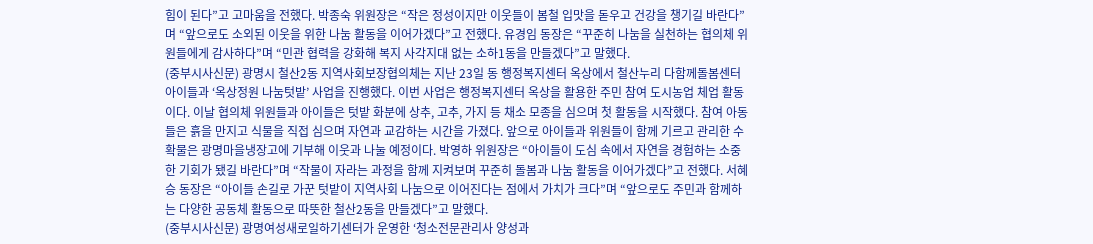힘이 된다”고 고마움을 전했다. 박종숙 위원장은 “작은 정성이지만 이웃들이 봄철 입맛을 돋우고 건강을 챙기길 바란다”며 “앞으로도 소외된 이웃을 위한 나눔 활동을 이어가겠다”고 전했다. 유경임 동장은 “꾸준히 나눔을 실천하는 협의체 위원들에게 감사하다”며 “민관 협력을 강화해 복지 사각지대 없는 소하1동을 만들겠다”고 말했다.
(중부시사신문) 광명시 철산2동 지역사회보장협의체는 지난 23일 동 행정복지센터 옥상에서 철산누리 다함께돌봄센터 아이들과 ‘옥상정원 나눔텃밭’ 사업을 진행했다. 이번 사업은 행정복지센터 옥상을 활용한 주민 참여 도시농업 체업 활동이다. 이날 협의체 위원들과 아이들은 텃밭 화분에 상추, 고추, 가지 등 채소 모종을 심으며 첫 활동을 시작했다. 참여 아동들은 흙을 만지고 식물을 직접 심으며 자연과 교감하는 시간을 가졌다. 앞으로 아이들과 위원들이 함께 기르고 관리한 수확물은 광명마을냉장고에 기부해 이웃과 나눌 예정이다. 박영하 위원장은 “아이들이 도심 속에서 자연을 경험하는 소중한 기회가 됐길 바란다”며 “작물이 자라는 과정을 함께 지켜보며 꾸준히 돌봄과 나눔 활동을 이어가겠다”고 전했다. 서혜승 동장은 “아이들 손길로 가꾼 텃밭이 지역사회 나눔으로 이어진다는 점에서 가치가 크다”며 “앞으로도 주민과 함께하는 다양한 공동체 활동으로 따뜻한 철산2동을 만들겠다”고 말했다.
(중부시사신문) 광명여성새로일하기센터가 운영한 ‘청소전문관리사 양성과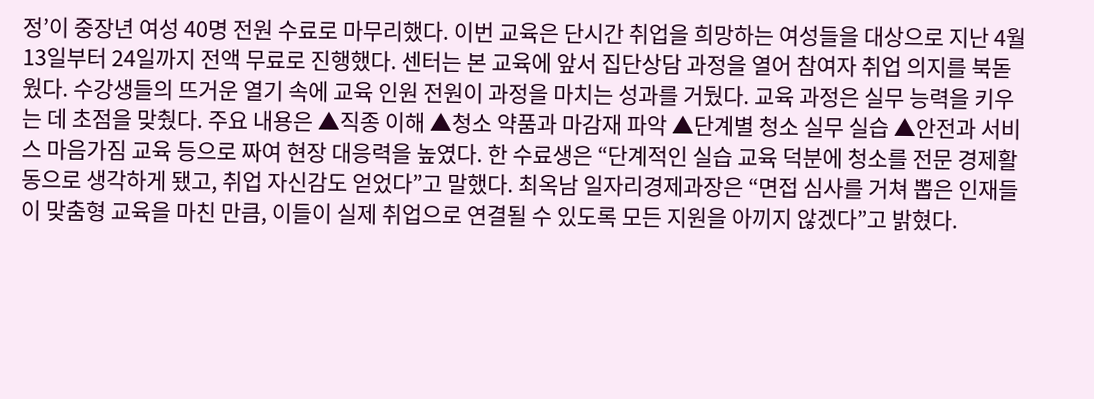정’이 중장년 여성 40명 전원 수료로 마무리했다. 이번 교육은 단시간 취업을 희망하는 여성들을 대상으로 지난 4월 13일부터 24일까지 전액 무료로 진행했다. 센터는 본 교육에 앞서 집단상담 과정을 열어 참여자 취업 의지를 북돋웠다. 수강생들의 뜨거운 열기 속에 교육 인원 전원이 과정을 마치는 성과를 거뒀다. 교육 과정은 실무 능력을 키우는 데 초점을 맞췄다. 주요 내용은 ▲직종 이해 ▲청소 약품과 마감재 파악 ▲단계별 청소 실무 실습 ▲안전과 서비스 마음가짐 교육 등으로 짜여 현장 대응력을 높였다. 한 수료생은 “단계적인 실습 교육 덕분에 청소를 전문 경제활동으로 생각하게 됐고, 취업 자신감도 얻었다”고 말했다. 최옥남 일자리경제과장은 “면접 심사를 거쳐 뽑은 인재들이 맞춤형 교육을 마친 만큼, 이들이 실제 취업으로 연결될 수 있도록 모든 지원을 아끼지 않겠다”고 밝혔다.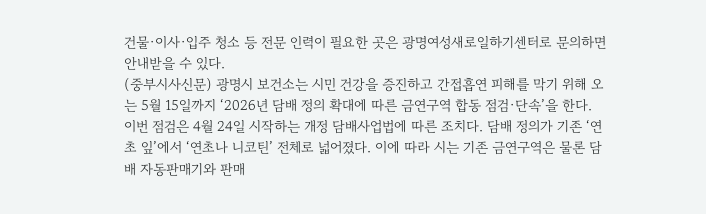건물·이사·입주 청소 등 전문 인력이 필요한 곳은 광명여성새로일하기센터로 문의하면 안내받을 수 있다.
(중부시사신문) 광명시 보건소는 시민 건강을 증진하고 간접흡연 피해를 막기 위해 오는 5월 15일까지 ‘2026년 담배 정의 확대에 따른 금연구역 합동 점검·단속’을 한다. 이번 점검은 4월 24일 시작하는 개정 담배사업법에 따른 조치다. 담배 정의가 기존 ‘연초 잎’에서 ‘연초나 니코틴’ 전체로 넓어졌다. 이에 따라 시는 기존 금연구역은 물론 담배 자동판매기와 판매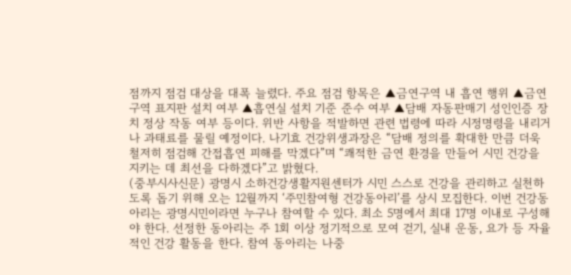점까지 점검 대상을 대폭 늘렸다. 주요 점검 항목은 ▲금연구역 내 흡연 행위 ▲금연구역 표지판 설치 여부 ▲흡연실 설치 기준 준수 여부 ▲담배 자동판매기 성인인증 장치 정상 작동 여부 등이다. 위반 사항을 적발하면 관련 법령에 따라 시정명령을 내리거나 과태료를 물릴 예정이다. 나기효 건강위생과장은 “담배 정의를 확대한 만큼 더욱 철저히 점검해 간접흡연 피해를 막겠다”며 “쾌적한 금연 환경을 만들어 시민 건강을 지키는 데 최선을 다하겠다”고 밝혔다.
(중부시사신문) 광명시 소하건강생활지원센터가 시민 스스로 건강을 관리하고 실천하도록 돕기 위해 오는 12월까지 ‘주민참여형 건강동아리’를 상시 모집한다. 이번 건강동아리는 광명시민이라면 누구나 참여할 수 있다. 최소 5명에서 최대 17명 이내로 구성해야 한다. 선정한 동아리는 주 1회 이상 정기적으로 모여 걷기, 실내 운동, 요가 등 자율적인 건강 활동을 한다. 참여 동아리는 나중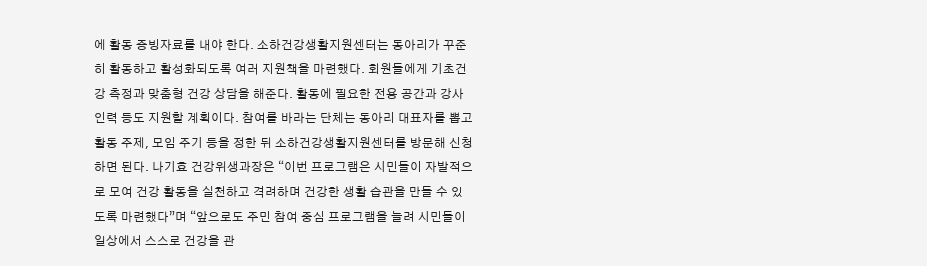에 활동 증빙자료를 내야 한다. 소하건강생활지원센터는 동아리가 꾸준히 활동하고 활성화되도록 여러 지원책을 마련했다. 회원들에게 기초건강 측정과 맞춤형 건강 상담을 해준다. 활동에 필요한 전용 공간과 강사 인력 등도 지원할 계획이다. 참여를 바라는 단체는 동아리 대표자를 뽑고 활동 주제, 모임 주기 등을 정한 뒤 소하건강생활지원센터를 방문해 신청하면 된다. 나기효 건강위생과장은 “이번 프로그램은 시민들이 자발적으로 모여 건강 활동을 실천하고 격려하며 건강한 생활 습관을 만들 수 있도록 마련했다”며 “앞으로도 주민 참여 중심 프로그램을 늘려 시민들이 일상에서 스스로 건강을 관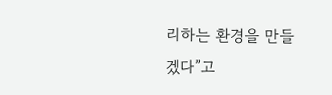리하는 환경을 만들겠다”고